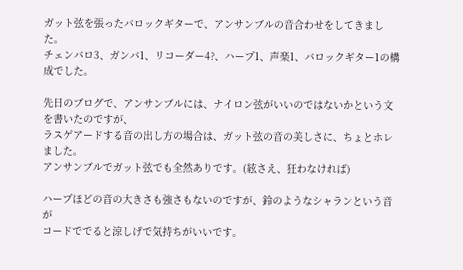ガット弦を張ったバロックギターで、アンサンブルの音合わせをしてきました。
チェンバロ3、ガンバ1、リコーダー4?、ハープ1、声楽1、バロックギター1の構成でした。

先日のブログで、アンサンブルには、ナイロン弦がいいのではないかという文を書いたのですが、
ラスゲアードする音の出し方の場合は、ガット弦の音の美しさに、ちょとホレました。
アンサンブルでガット弦でも全然ありです。(絃さえ、狂わなければ)

ハープほどの音の大きさも強さもないのですが、鈴のようなシャランという音が
コードででると涼しげで気持ちがいいです。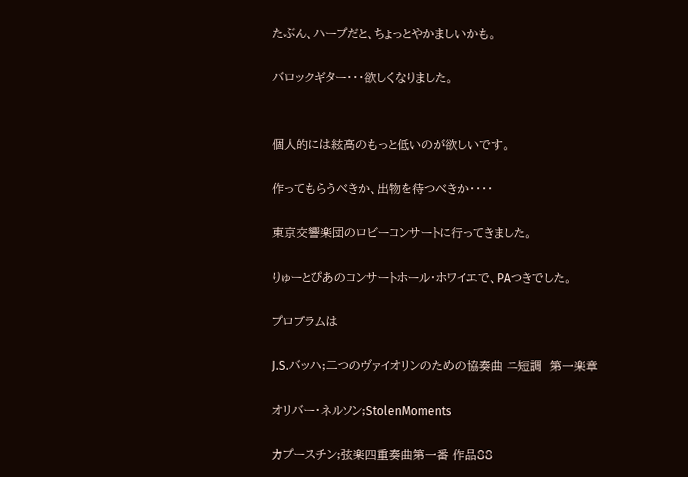たぶん、ハープだと、ちょっとやかましいかも。

バロックギター・・・欲しくなりました。


個人的には絃高のもっと低いのが欲しいです。

作ってもらうべきか、出物を待つべきか・・・・

東京交響楽団のロビーコンサートに行ってきました。

りゅーとぴあのコンサートホール・ホワイエで、PAつきでした。

プロブラムは

J.S.バッハ;二つのヴァイオリンのための協奏曲 ニ短調  第一楽章

オリバー・ネルソン;StolenMoments

カプースチン;弦楽四重奏曲第一番 作品88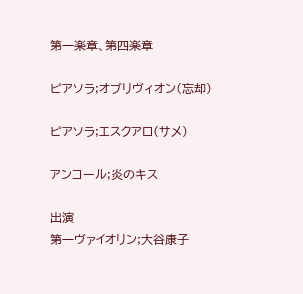第一楽章、第四楽章

ピアソラ;オブリヴィオン(忘却)

ピアソラ;エスクアロ(サメ)

アンコール;炎のキス

出演
第一ヴァイオリン;大谷康子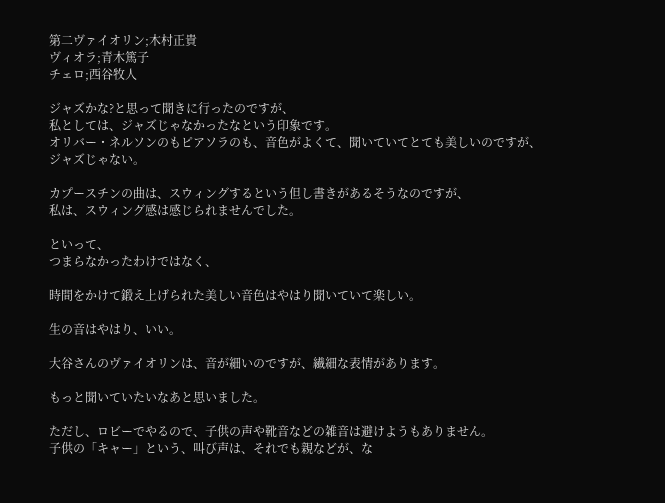第二ヴァイオリン;木村正貴
ヴィオラ;青木篤子
チェロ;西谷牧人

ジャズかな?と思って聞きに行ったのですが、
私としては、ジャズじゃなかったなという印象です。
オリバー・ネルソンのもピアソラのも、音色がよくて、聞いていてとても美しいのですが、
ジャズじゃない。

カプースチンの曲は、スウィングするという但し書きがあるそうなのですが、
私は、スウィング感は感じられませんでした。

といって、
つまらなかったわけではなく、

時間をかけて鍛え上げられた美しい音色はやはり聞いていて楽しい。

生の音はやはり、いい。

大谷さんのヴァイオリンは、音が細いのですが、繊細な表情があります。

もっと聞いていたいなあと思いました。

ただし、ロビーでやるので、子供の声や靴音などの雑音は避けようもありません。
子供の「キャー」という、叫び声は、それでも親などが、な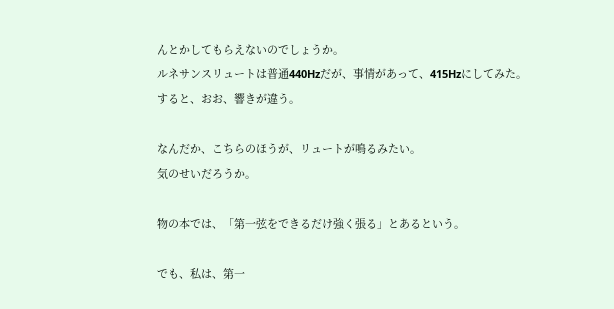んとかしてもらえないのでしょうか。
ルネサンスリュートは普通440Hzだが、事情があって、415Hzにしてみた。
すると、おお、響きが違う。

なんだか、こちらのほうが、リュートが鳴るみたい。
気のせいだろうか。

物の本では、「第一弦をできるだけ強く張る」とあるという。

でも、私は、第一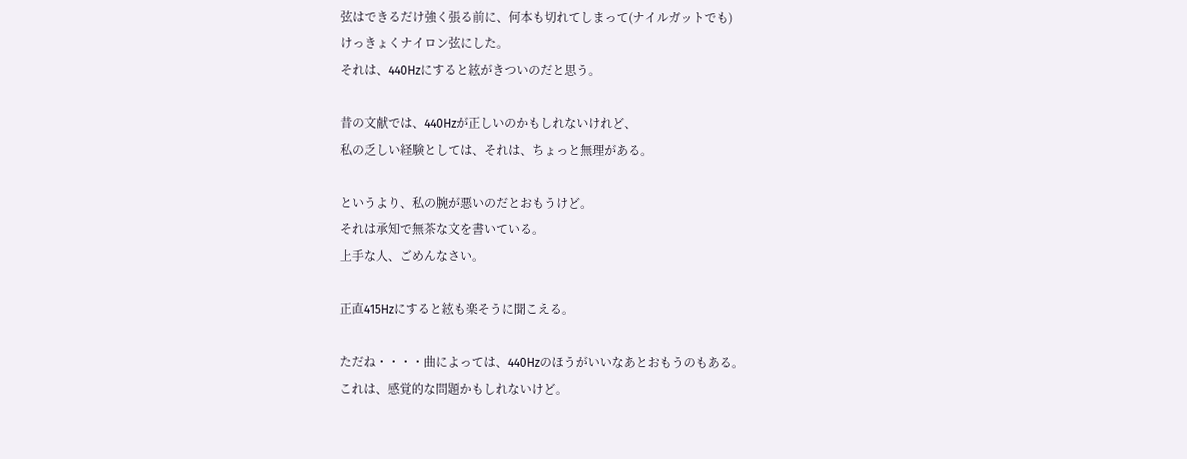弦はできるだけ強く張る前に、何本も切れてしまって(ナイルガットでも)
けっきょくナイロン弦にした。
それは、440Hzにすると絃がきついのだと思う。

昔の文献では、440Hzが正しいのかもしれないけれど、
私の乏しい経験としては、それは、ちょっと無理がある。

というより、私の腕が悪いのだとおもうけど。
それは承知で無茶な文を書いている。
上手な人、ごめんなさい。

正直415Hzにすると絃も楽そうに聞こえる。

ただね・・・・曲によっては、440Hzのほうがいいなあとおもうのもある。
これは、感覚的な問題かもしれないけど。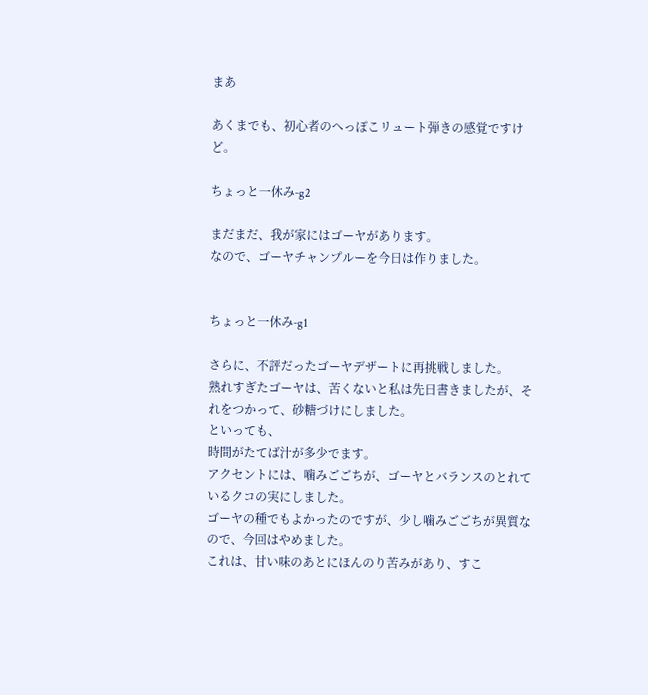まあ

あくまでも、初心者のへっぽこリュート弾きの感覚ですけど。

ちょっと一休み-g2

まだまだ、我が家にはゴーヤがあります。
なので、ゴーヤチャンプルーを今日は作りました。


ちょっと一休み-g1

さらに、不評だったゴーヤデザートに再挑戦しました。
熟れすぎたゴーヤは、苦くないと私は先日書きましたが、それをつかって、砂糖づけにしました。
といっても、
時間がたてば汁が多少でます。
アクセントには、噛みごごちが、ゴーヤとバランスのとれているクコの実にしました。
ゴーヤの種でもよかったのですが、少し噛みごごちが異質なので、今回はやめました。
これは、甘い味のあとにほんのり苦みがあり、すこ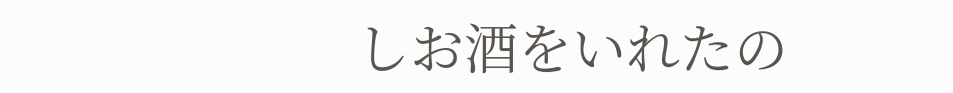しお酒をいれたの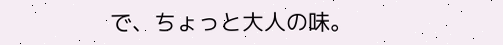で、ちょっと大人の味。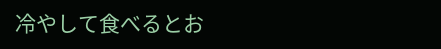冷やして食べるとお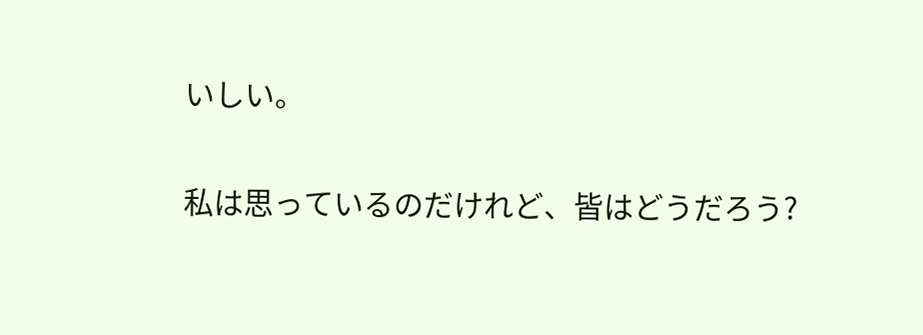いしい。


私は思っているのだけれど、皆はどうだろう?